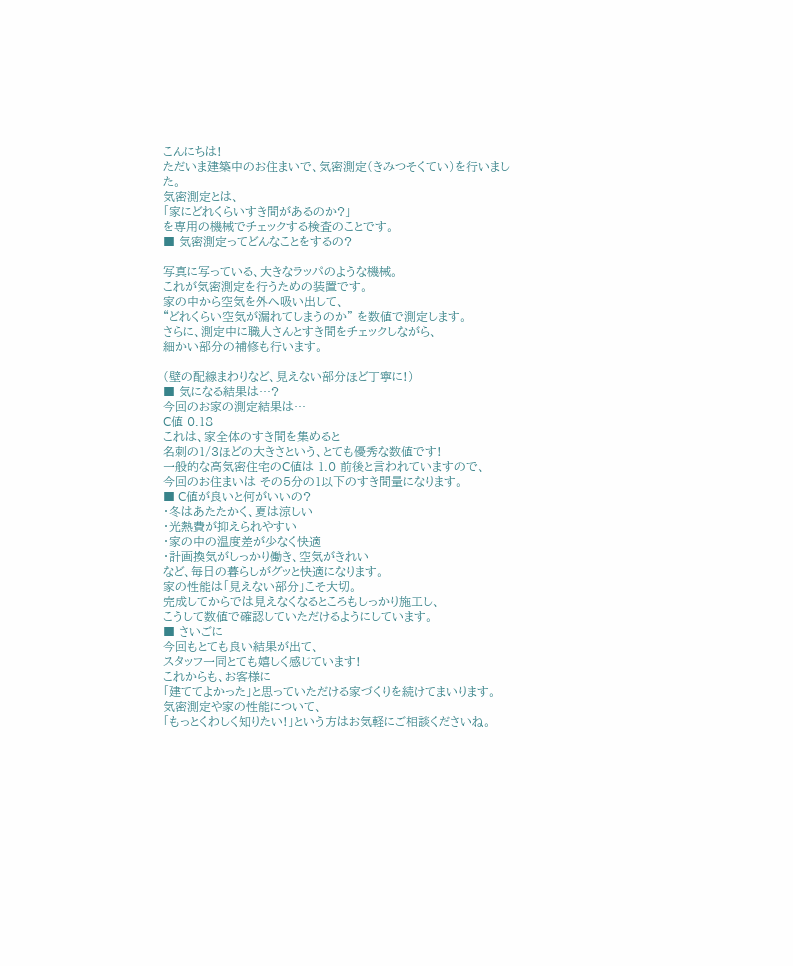こんにちは!
ただいま建築中のお住まいで、気密測定(きみつそくてい)を行いました。
気密測定とは、
「家にどれくらいすき間があるのか?」
を専用の機械でチェックする検査のことです。
■ 気密測定ってどんなことをするの?

写真に写っている、大きなラッパのような機械。
これが気密測定を行うための装置です。
家の中から空気を外へ吸い出して、
“どれくらい空気が漏れてしまうのか” を数値で測定します。
さらに、測定中に職人さんとすき間をチェックしながら、
細かい部分の補修も行います。

(壁の配線まわりなど、見えない部分ほど丁寧に!)
■ 気になる結果は…?
今回のお家の測定結果は…
C値 0.18
これは、家全体のすき間を集めると
名刺の1/3ほどの大きさという、とても優秀な数値です!
一般的な高気密住宅のC値は 1.0 前後と言われていますので、
今回のお住まいは その5分の1以下のすき間量になります。
■ C値が良いと何がいいの?
・冬はあたたかく、夏は涼しい
・光熱費が抑えられやすい
・家の中の温度差が少なく快適
・計画換気がしっかり働き、空気がきれい
など、毎日の暮らしがグッと快適になります。
家の性能は「見えない部分」こそ大切。
完成してからでは見えなくなるところもしっかり施工し、
こうして数値で確認していただけるようにしています。
■ さいごに
今回もとても良い結果が出て、
スタッフ一同とても嬉しく感じています!
これからも、お客様に
「建ててよかった」と思っていただける家づくりを続けてまいります。
気密測定や家の性能について、
「もっとくわしく知りたい!」という方はお気軽にご相談くださいね。